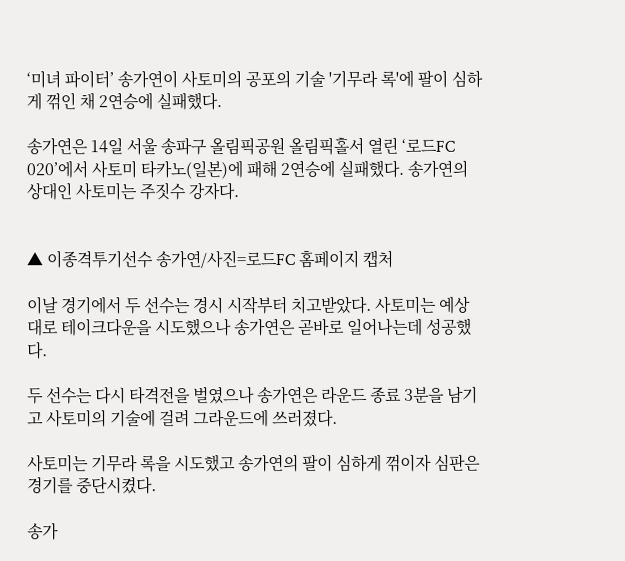‘미녀 파이터’ 송가연이 사토미의 공포의 기술 '기무라 록'에 팔이 심하게 꺾인 채 2연승에 실패했다.

송가연은 14일 서울 송파구 올림픽공원 올림픽홀서 열린 ‘로드FC 020’에서 사토미 타카노(일본)에 패해 2연승에 실패했다. 송가연의 상대인 사토미는 주짓수 강자다.


▲ 이종격투기선수 송가연/사진=로드FC 홈페이지 캡처

이날 경기에서 두 선수는 경시 시작부터 치고받았다. 사토미는 예상대로 테이크다운을 시도했으나 송가연은 곧바로 일어나는데 성공했다.

두 선수는 다시 타격전을 벌였으나 송가연은 라운드 종료 3분을 남기고 사토미의 기술에 걸려 그라운드에 쓰러졌다.

사토미는 기무라 록을 시도했고 송가연의 팔이 심하게 꺾이자 심판은 경기를 중단시켰다.

송가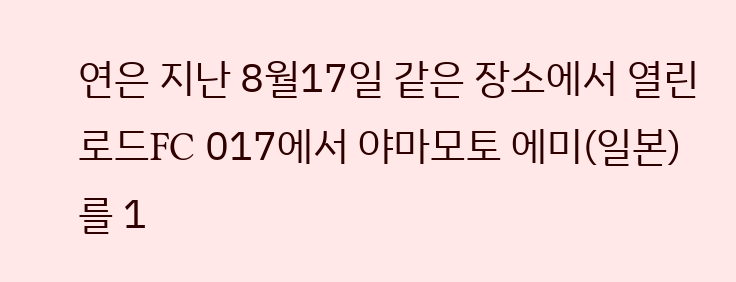연은 지난 8월17일 같은 장소에서 열린 로드FC 017에서 야마모토 에미(일본)를 1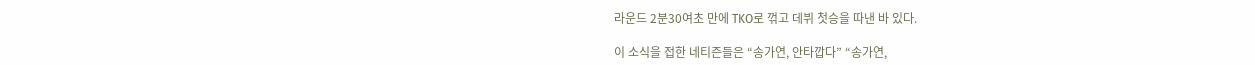라운드 2분30여초 만에 TKO로 꺾고 데뷔 첫승을 따낸 바 있다.

이 소식을 접한 네티즌들은 “송가연, 안타깝다” “송가연,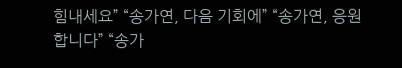힘내세요” “송가연, 다음 기회에” “송가연, 응원합니다” “송가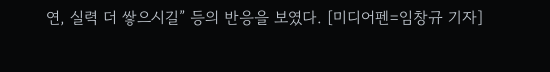연, 실력 더 쌓으시길” 등의 반응을 보였다. [미디어펜=임창규 기자]